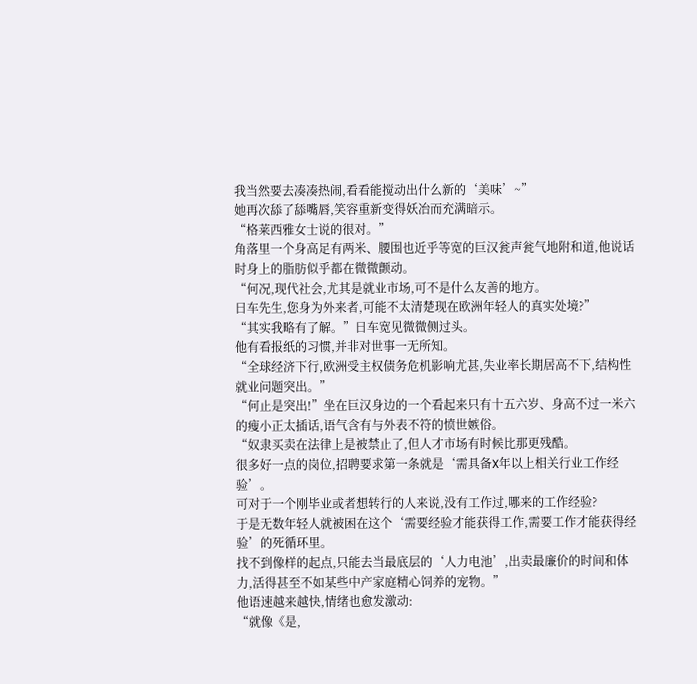我当然要去凑凑热闹,看看能搅动出什么新的‘美味’~”
她再次舔了舔嘴唇,笑容重新变得妖冶而充满暗示。
“格莱西雅女士说的很对。”
角落里一个身高足有两米、腰围也近乎等宽的巨汉瓮声瓮气地附和道,他说话时身上的脂肪似乎都在微微颤动。
“何况,现代社会,尤其是就业市场,可不是什么友善的地方。
日车先生,您身为外来者,可能不太清楚现在欧洲年轻人的真实处境?”
“其实我略有了解。”日车宽见微微侧过头。
他有看报纸的习惯,并非对世事一无所知。
“全球经济下行,欧洲受主权债务危机影响尤甚,失业率长期居高不下,结构性就业问题突出。”
“何止是突出!”坐在巨汉身边的一个看起来只有十五六岁、身高不过一米六的瘦小正太插话,语气含有与外表不符的愤世嫉俗。
“奴隶买卖在法律上是被禁止了,但人才市场有时候比那更残酷。
很多好一点的岗位,招聘要求第一条就是‘需具备X年以上相关行业工作经验’。
可对于一个刚毕业或者想转行的人来说,没有工作过,哪来的工作经验?
于是无数年轻人就被困在这个‘需要经验才能获得工作,需要工作才能获得经验’的死循环里。
找不到像样的起点,只能去当最底层的‘人力电池’,出卖最廉价的时间和体力,活得甚至不如某些中产家庭精心饲养的宠物。”
他语速越来越快,情绪也愈发激动:
“就像《是,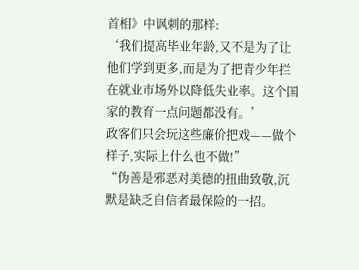首相》中讽刺的那样:
‘我们提高毕业年龄,又不是为了让他们学到更多,而是为了把青少年拦在就业市场外以降低失业率。这个国家的教育一点问题都没有。’
政客们只会玩这些廉价把戏——做个样子,实际上什么也不做!”
“伪善是邪恶对美德的扭曲致敬,沉默是缺乏自信者最保险的一招。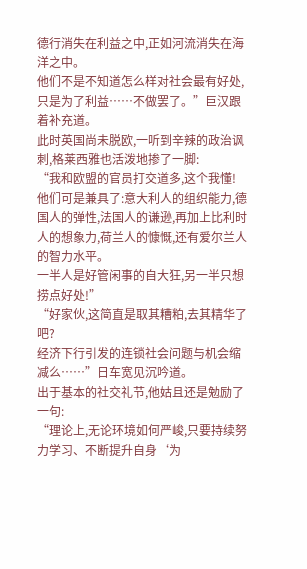德行消失在利益之中,正如河流消失在海洋之中。
他们不是不知道怎么样对社会最有好处,只是为了利益……不做罢了。”巨汉跟着补充道。
此时英国尚未脱欧,一听到辛辣的政治讽刺,格莱西雅也活泼地掺了一脚:
“我和欧盟的官员打交道多,这个我懂!
他们可是兼具了:意大利人的组织能力,德国人的弹性,法国人的谦逊,再加上比利时人的想象力,荷兰人的慷慨,还有爱尔兰人的智力水平。
一半人是好管闲事的自大狂,另一半只想捞点好处!”
“好家伙,这简直是取其糟粕,去其精华了吧?
经济下行引发的连锁社会问题与机会缩减么……”日车宽见沉吟道。
出于基本的社交礼节,他姑且还是勉励了一句:
“理论上,无论环境如何严峻,只要持续努力学习、不断提升自身‘为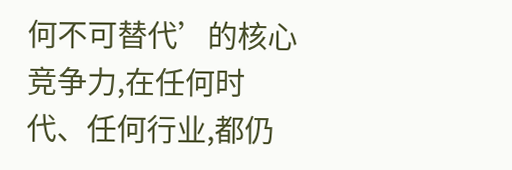何不可替代’的核心竞争力,在任何时代、任何行业,都仍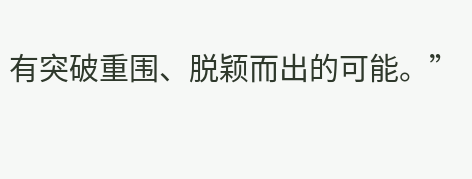有突破重围、脱颖而出的可能。”